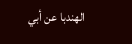الهندبا عن أبي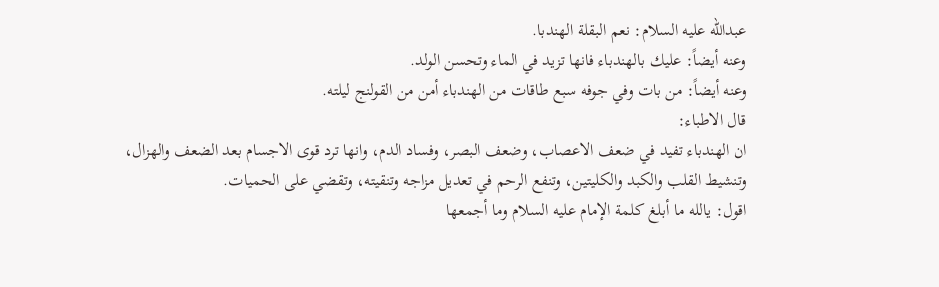عبدالله عليه السلام: نعم البقلة الهندبا.
وعنه أيضاً: عليك بالهندباء فانها تزيد في الماء وتحسن الولد.
وعنه أيضاً: من بات وفي جوفه سبع طاقات من الهندباء أمن من القولنج ليلته.
قال الاطباء:
ان الهندباء تفيد في ضعف الاعصاب، وضعف البصر، وفساد الدم، وانها ترد قوى الاجسام بعد الضعف والهزال، وتنشيط القلب والكبد والكليتين، وتنفع الرحم في تعديل مزاجه وتنقيته، وتقضي على الحميات.
اقول: يالله ما أبلغ كلمة الإمام عليه السلام وما أجمعها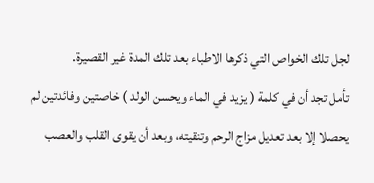لجل تلك الخواص التي ذكرها الاطباء بعد تلك المدة غير القصيرة.
تأمل تجد أن في كلمة ( يزيد في الماء ويحسن الولد ) خاصتين وفائدتين لم يحصلا إلا بعد تعديل مزاج الرحم وتنقيته، وبعد أن يقوى القلب والعصب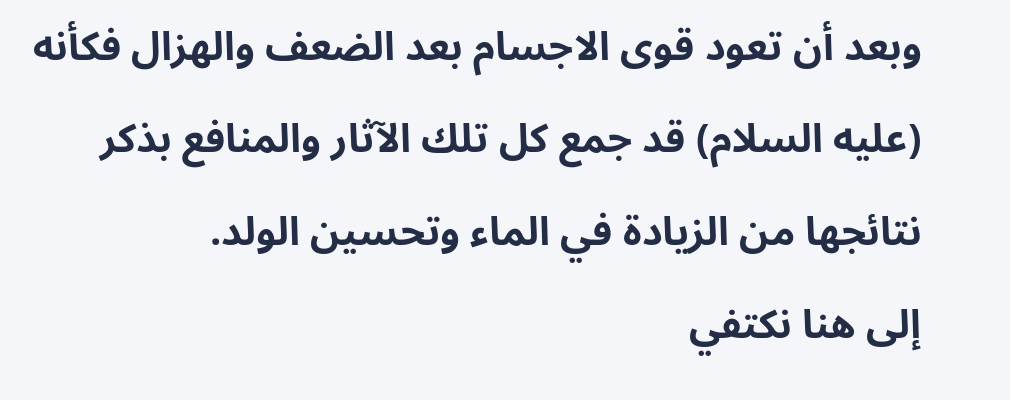وبعد أن تعود قوى الاجسام بعد الضعف والهزال فكأنه (عليه السلام) قد جمع كل تلك الآثار والمنافع بذكر نتائجها من الزيادة في الماء وتحسين الولد.
إلى هنا نكتفي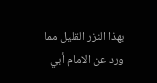بهذا النزر القليل مما ورد عن الامام أبي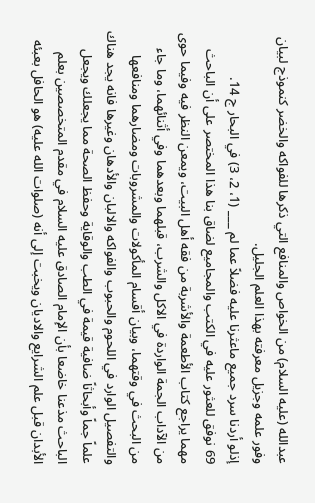عبدالله (عليه السلام) من الخواص والمنافع التي ذكرها للفواكه والخضر كنموذج لبيان وفور علمه وجزيل معرفته بهذا العلم الجليل.
إذلو أردنا سرد جميع ماعثرنا عليه فضلاً عما لم ___ (1، 2، 3) في البحار ج 14.
69 نوفق للعثور عليه في الكتب والمجاميع لضاق بنا هذا المختصر على أن الباحث مهما يراجع كتاب الأطعمة والأشربة من فقه أهل البيت، ويمعن النظر فيه وفيما حوى من الآداب الجمة الواردة في الاكل والشرب، قبلهما وبعدهما وفي أثنائهما، وما جاء من البحث في وقتهما، وبيان أقسام المأكولات والمشروبات ومضارهما ومنافعها والتفصيل الوارد في اللحوم والحبوب والفواكه والالبان والأدهان وغيرها فانه يجد هناك علماً جماً وأبحاثاً ضافية قيمة في الطب والوقاية وحفظ الصحة مما يجعلك ويجعل الباحث مذعنا خاضعا بأن الإمام الصادق عليه السلام في مقدم المتخصصين بعلم الأبدان قبل علم الشرايع والاديان ويخبت إلى أنه (صلوات الله عليه) هو الحافل بعبئه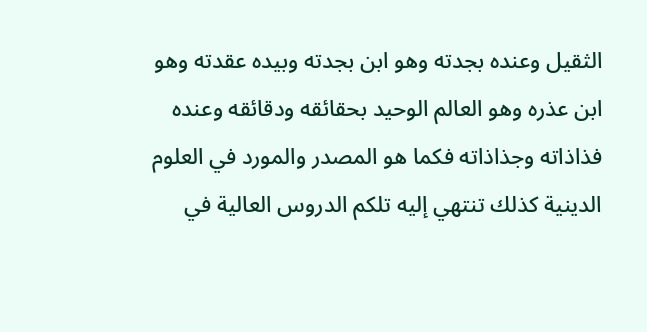الثقيل وعنده بجدته وهو ابن بجدته وبيده عقدته وهو ابن عذره وهو العالم الوحيد بحقائقه ودقائقه وعنده فذاذاته وجذاذاته فكما هو المصدر والمورد في العلوم الدينية كذلك تنتهي إليه تلكم الدروس العالية في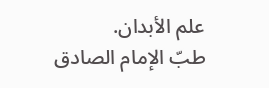علم الأبدان.
طبّ الإمام الصادق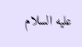عليه السلام